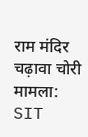राम मंदिर चढ़ावा चोरी मामला: SIT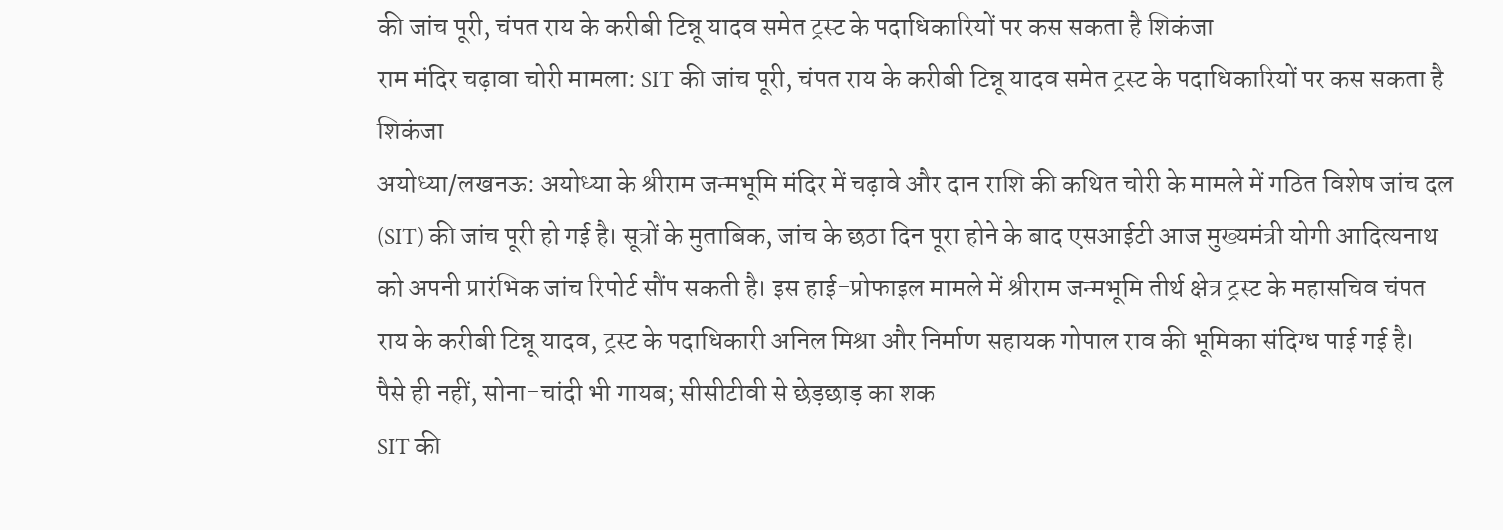की जांच पूरी, चंपत राय के करीबी टिन्नू यादव समेत ट्रस्ट के पदाधिकारियों पर कस सकता है शिकंजा
राम मंदिर चढ़ावा चोरी मामला: SIT की जांच पूरी, चंपत राय के करीबी टिन्नू यादव समेत ट्रस्ट के पदाधिकारियों पर कस सकता है शिकंजा
अयोध्या/लखनऊ: अयोध्या के श्रीराम जन्मभूमि मंदिर में चढ़ावे और दान राशि की कथित चोरी के मामले में गठित विशेष जांच दल (SIT) की जांच पूरी हो गई है। सूत्रों के मुताबिक, जांच के छठा दिन पूरा होने के बाद एसआईटी आज मुख्यमंत्री योगी आदित्यनाथ को अपनी प्रारंभिक जांच रिपोर्ट सौंप सकती है। इस हाई-प्रोफाइल मामले में श्रीराम जन्मभूमि तीर्थ क्षेत्र ट्रस्ट के महासचिव चंपत राय के करीबी टिन्नू यादव, ट्रस्ट के पदाधिकारी अनिल मिश्रा और निर्माण सहायक गोपाल राव की भूमिका संदिग्ध पाई गई है।
पैसे ही नहीं, सोना-चांदी भी गायब; सीसीटीवी से छेड़छाड़ का शक
SIT की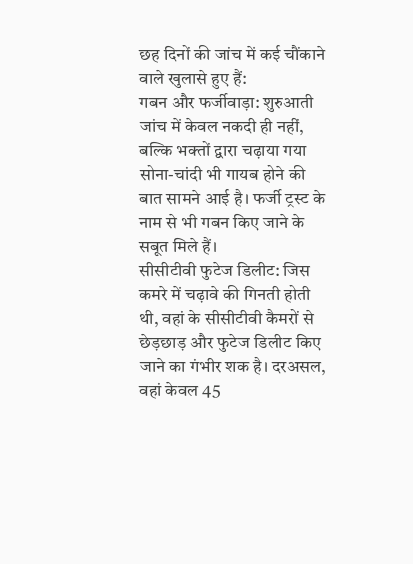छह दिनों की जांच में कई चौंकाने वाले खुलासे हुए हैं:
गबन और फर्जीवाड़ा: शुरुआती जांच में केवल नकदी ही नहीं, बल्कि भक्तों द्वारा चढ़ाया गया सोना-चांदी भी गायब होने की बात सामने आई है। फर्जी ट्रस्ट के नाम से भी गबन किए जाने के सबूत मिले हैं।
सीसीटीवी फुटेज डिलीट: जिस कमरे में चढ़ावे की गिनती होती थी, वहां के सीसीटीवी कैमरों से छेड़छाड़ और फुटेज डिलीट किए जाने का गंभीर शक है। दरअसल, वहां केवल 45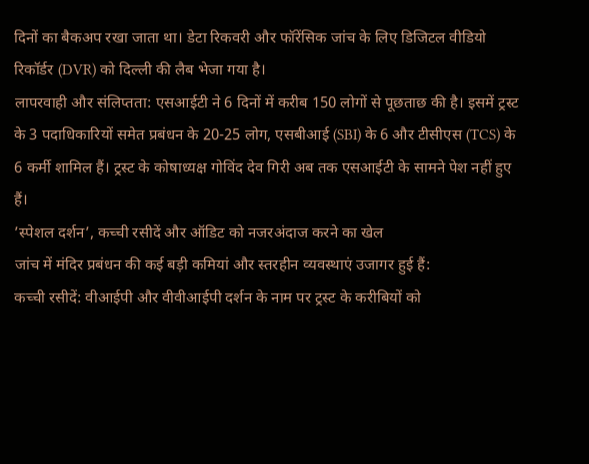दिनों का बैकअप रखा जाता था। डेटा रिकवरी और फॉरेंसिक जांच के लिए डिजिटल वीडियो रिकॉर्डर (DVR) को दिल्ली की लैब भेजा गया है।
लापरवाही और संलिप्तता: एसआईटी ने 6 दिनों में करीब 150 लोगों से पूछताछ की है। इसमें ट्रस्ट के 3 पदाधिकारियों समेत प्रबंधन के 20-25 लोग, एसबीआई (SBI) के 6 और टीसीएस (TCS) के 6 कर्मी शामिल हैं। ट्रस्ट के कोषाध्यक्ष गोविंद देव गिरी अब तक एसआईटी के सामने पेश नहीं हुए हैं।
’स्पेशल दर्शन’, कच्ची रसीदें और ऑडिट को नजरअंदाज करने का खेल
जांच में मंदिर प्रबंधन की कई बड़ी कमियां और स्तरहीन व्यवस्थाएं उजागर हुई हैं:
कच्ची रसीदें: वीआईपी और वीवीआईपी दर्शन के नाम पर ट्रस्ट के करीबियों को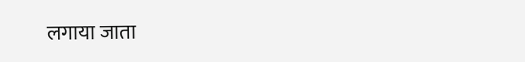लगाया जाता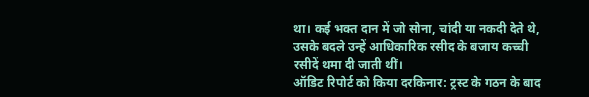था। कई भक्त दान में जो सोना, चांदी या नकदी देते थे, उसके बदले उन्हें आधिकारिक रसीद के बजाय कच्ची रसीदें थमा दी जाती थीं।
ऑडिट रिपोर्ट को किया दरकिनार: ट्रस्ट के गठन के बाद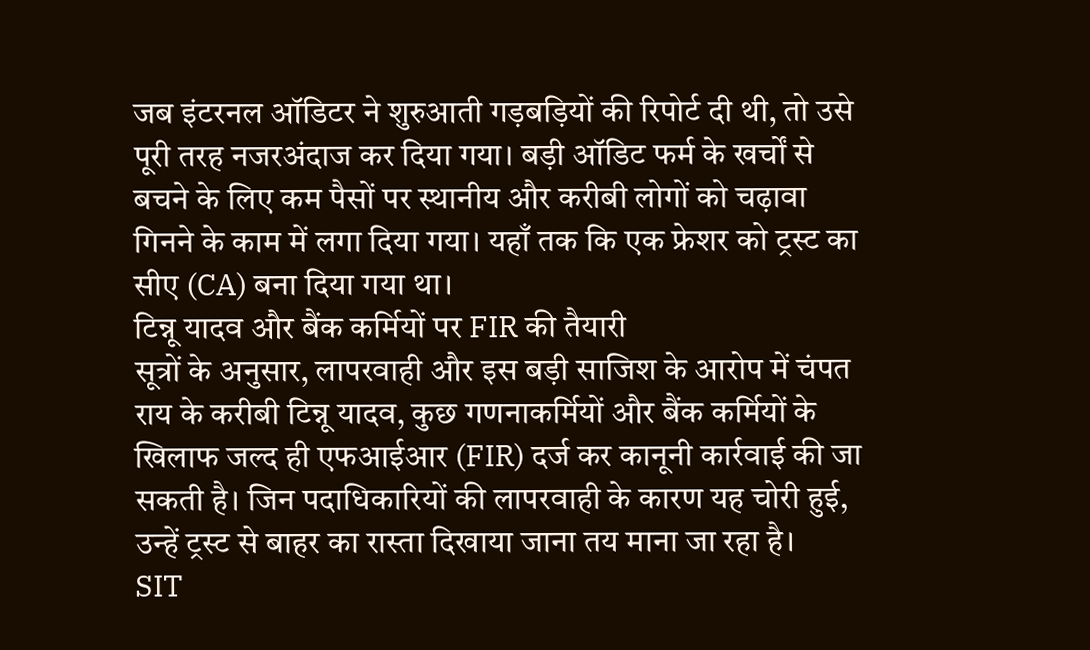जब इंटरनल ऑडिटर ने शुरुआती गड़बड़ियों की रिपोर्ट दी थी, तो उसे पूरी तरह नजरअंदाज कर दिया गया। बड़ी ऑडिट फर्म के खर्चों से बचने के लिए कम पैसों पर स्थानीय और करीबी लोगों को चढ़ावा गिनने के काम में लगा दिया गया। यहाँ तक कि एक फ्रेशर को ट्रस्ट का सीए (CA) बना दिया गया था।
टिन्नू यादव और बैंक कर्मियों पर FIR की तैयारी
सूत्रों के अनुसार, लापरवाही और इस बड़ी साजिश के आरोप में चंपत राय के करीबी टिन्नू यादव, कुछ गणनाकर्मियों और बैंक कर्मियों के खिलाफ जल्द ही एफआईआर (FIR) दर्ज कर कानूनी कार्रवाई की जा सकती है। जिन पदाधिकारियों की लापरवाही के कारण यह चोरी हुई, उन्हें ट्रस्ट से बाहर का रास्ता दिखाया जाना तय माना जा रहा है।
SIT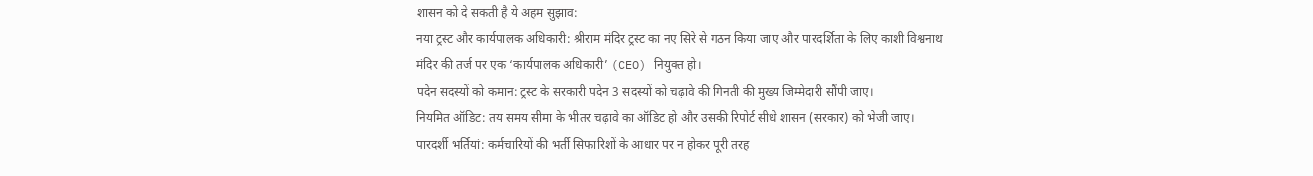शासन को दे सकती है ये अहम सुझाव:
नया ट्रस्ट और कार्यपालक अधिकारी: श्रीराम मंदिर ट्रस्ट का नए सिरे से गठन किया जाए और पारदर्शिता के लिए काशी विश्वनाथ मंदिर की तर्ज पर एक ‘कार्यपालक अधिकारी’ (CEO) नियुक्त हो।
पदेन सदस्यों को कमान: ट्रस्ट के सरकारी पदेन 3 सदस्यों को चढ़ावे की गिनती की मुख्य जिम्मेदारी सौंपी जाए।
नियमित ऑडिट: तय समय सीमा के भीतर चढ़ावे का ऑडिट हो और उसकी रिपोर्ट सीधे शासन (सरकार) को भेजी जाए।
पारदर्शी भर्तियां: कर्मचारियों की भर्ती सिफारिशों के आधार पर न होकर पूरी तरह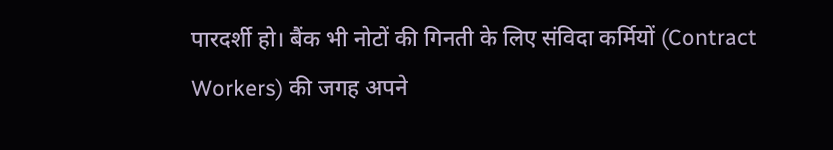पारदर्शी हो। बैंक भी नोटों की गिनती के लिए संविदा कर्मियों (Contract Workers) की जगह अपने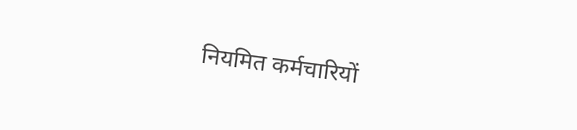नियमित कर्मचारियों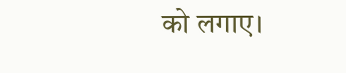को लगाए।